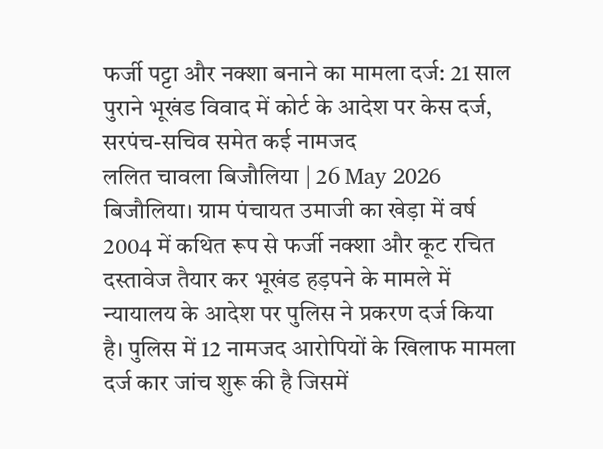फर्जी पट्टा और नक्शा बनाने का मामला दर्ज: 21 साल पुराने भूखंड विवाद में कोर्ट के आदेश पर केस दर्ज, सरपंच-सचिव समेत कई नामजद
ललित चावला बिजौलिया | 26 May 2026
बिजौलिया। ग्राम पंचायत उमाजी का खेड़ा में वर्ष 2004 में कथित रूप से फर्जी नक्शा और कूट रचित दस्तावेज तैयार कर भूखंड हड़पने के मामले में न्यायालय के आदेश पर पुलिस ने प्रकरण दर्ज किया है। पुलिस में 12 नामजद आरोपियों के खिलाफ मामला दर्ज कार जांच शुरू की है जिसमें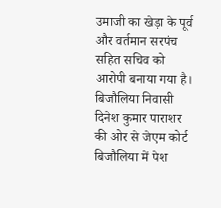उमाजी का खेड़ा के पूर्व और वर्तमान सरपंच सहित सचिव को आरोपी बनाया गया है।
बिजौलिया निवासी दिनेश कुमार पाराशर की ओर से जेएम कोर्ट बिजौलिया में पेश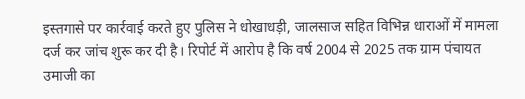इस्तगासे पर कार्रवाई करते हुए पुलिस ने धोखाधड़ी, जालसाज सहित विभिन्न धाराओं में मामला दर्ज कर जांच शुरू कर दी है। रिपोर्ट में आरोप है कि वर्ष 2004 से 2025 तक ग्राम पंचायत उमाजी का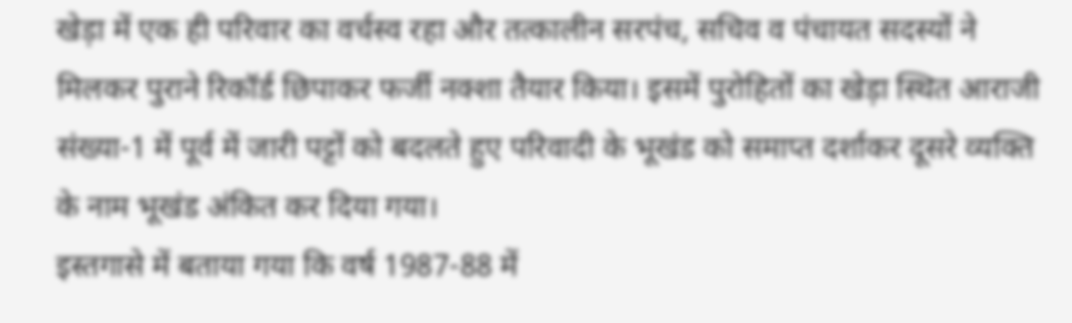खेड़ा में एक ही परिवार का वर्चस्व रहा और तत्कालीन सरपंच, सचिव व पंचायत सदस्यों ने मिलकर पुराने रिकॉर्ड छिपाकर फर्जी नक्शा तैयार किया। इसमें पुरोहितों का खेड़ा स्थित आराजी संख्या-1 में पूर्व में जारी पट्टों को बदलते हुए परिवादी के भूखंड को समाप्त दर्शाकर दूसरे व्यक्ति के नाम भूखंड अंकित कर दिया गया।
इस्तगासे में बताया गया कि वर्ष 1987-88 में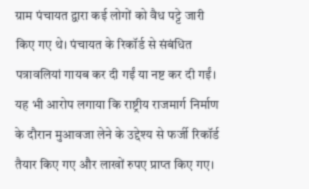ग्राम पंचायत द्वारा कई लोगों को वैध पट्टे जारी किए गए थे। पंचायत के रिकॉर्ड से संबंधित पत्रावलियां गायब कर दी गईं या नष्ट कर दी गईं। यह भी आरोप लगाया कि राष्ट्रीय राजमार्ग निर्माण के दौरान मुआवजा लेने के उद्देश्य से फर्जी रिकॉर्ड तैयार किए गए और लाखों रुपए प्राप्त किए गए।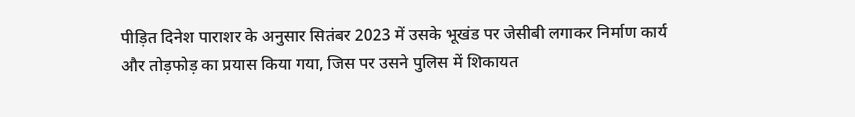पीड़ित दिनेश पाराशर के अनुसार सितंबर 2023 में उसके भूखंड पर जेसीबी लगाकर निर्माण कार्य और तोड़फोड़ का प्रयास किया गया, जिस पर उसने पुलिस में शिकायत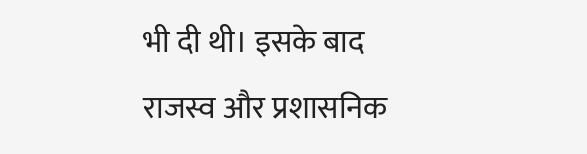भी दी थी। इसके बाद राजस्व और प्रशासनिक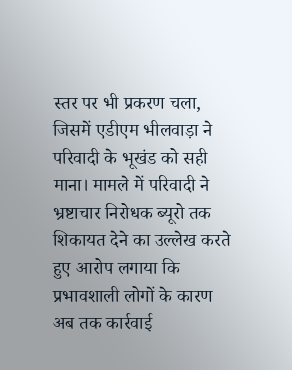स्तर पर भी प्रकरण चला, जिसमें एडीएम भीलवाड़ा ने परिवादी के भूखंड को सही माना। मामले में परिवादी ने भ्रष्टाचार निरोधक ब्यूरो तक शिकायत देने का उल्लेख करते हुए आरोप लगाया कि प्रभावशाली लोगों के कारण अब तक कार्रवाई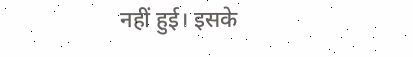नहीं हुई। इसके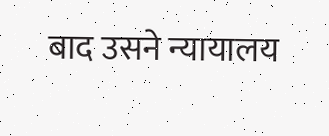बाद उसने न्यायालय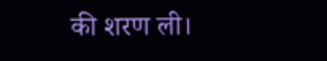की शरण ली।